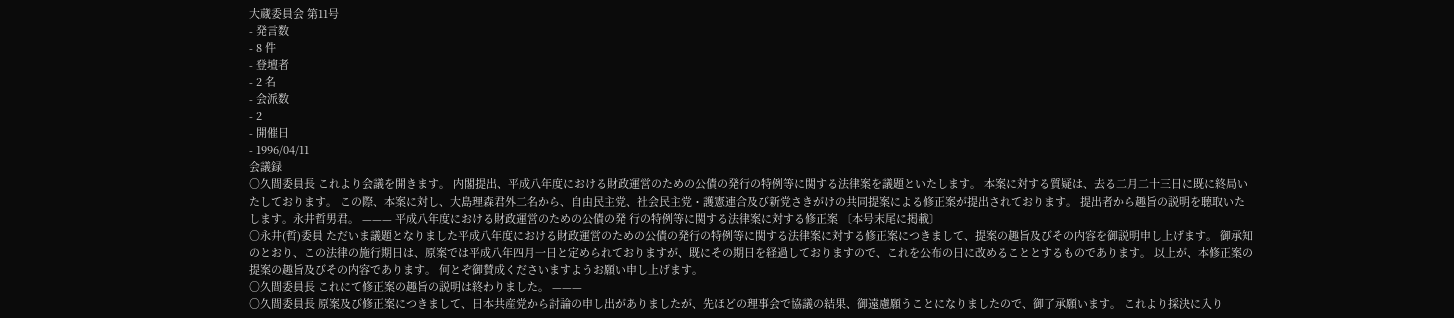大蔵委員会 第11号
- 発言数
- 8 件
- 登壇者
- 2 名
- 会派数
- 2
- 開催日
- 1996/04/11
会議録
○久間委員長 これより会議を開きます。 内閣提出、平成八年度における財政運営のための公債の発行の特例等に関する法律案を議題といたします。 本案に対する質疑は、去る二月二十三日に既に終局いたしております。 この際、本案に対し、大島理森君外二名から、自由民主党、社会民主党・護憲連合及び新党さきがけの共同提案による修正案が提出されております。 提出者から趣旨の説明を聴取いたします。永井哲男君。 ——— 平成八年度における財政運営のための公債の発 行の特例等に関する法律案に対する修正案 〔本号末尾に掲載〕
○永井(哲)委員 ただいま議題となりました平成八年度における財政運営のための公債の発行の特例等に関する法律案に対する修正案につきまして、提案の趣旨及びその内容を御説明申し上げます。 御承知のとおり、この法律の施行期日は、原案では平成八年四月一日と定められておりますが、既にその期日を経過しておりますので、これを公布の日に改めることとするものであります。 以上が、本修正案の提案の趣旨及びその内容であります。 何とぞ御賛成くださいますようお願い申し上げます。
○久間委員長 これにて修正案の趣旨の説明は終わりました。 ———
○久間委員長 原案及び修正案につきまして、日本共産党から討論の申し出がありましたが、先ほどの理事会で協議の結果、御遠慮願うことになりましたので、御了承願います。 これより採決に入り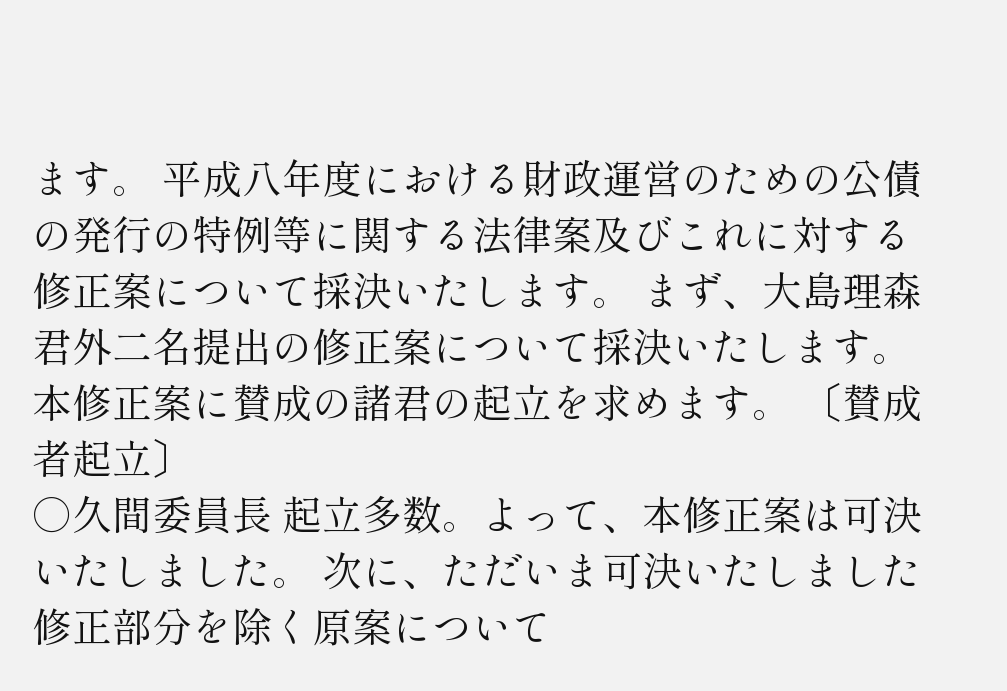ます。 平成八年度における財政運営のための公債の発行の特例等に関する法律案及びこれに対する修正案について採決いたします。 まず、大島理森君外二名提出の修正案について採決いたします。 本修正案に賛成の諸君の起立を求めます。 〔賛成者起立〕
○久間委員長 起立多数。よって、本修正案は可決いたしました。 次に、ただいま可決いたしました修正部分を除く原案について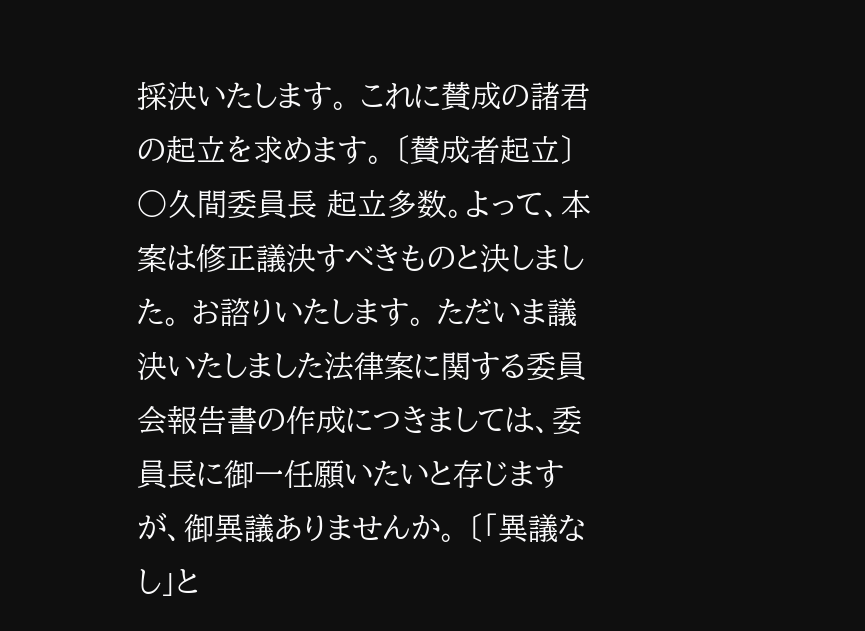採決いたします。 これに賛成の諸君の起立を求めます。 〔賛成者起立〕
○久間委員長 起立多数。よって、本案は修正議決すべきものと決しました。 お諮りいたします。 ただいま議決いたしました法律案に関する委員会報告書の作成につきましては、委員長に御一任願いたいと存じますが、御異議ありませんか。 〔「異議なし」と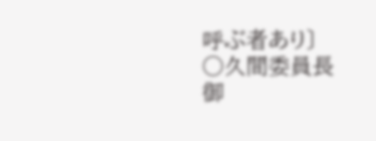呼ぶ者あり〕
○久間委員長 御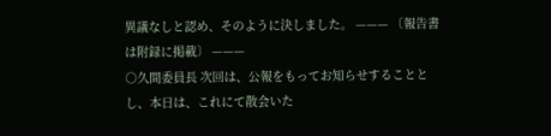異議なしと認め、そのように決しました。 ——— 〔報告書は附録に掲載〕 ———
○久間委員長 次回は、公報をもってお知らせすることとし、本日は、これにて散会いた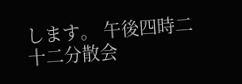します。 午後四時二十二分散会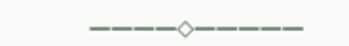————◇—————